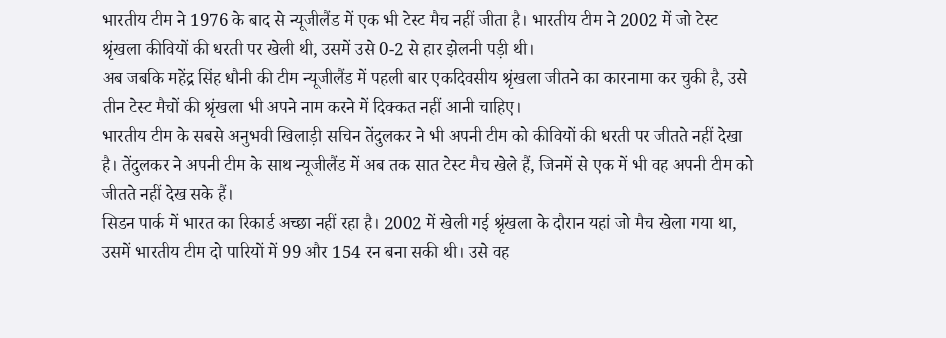भारतीय टीम ने 1976 के बाद से न्यूजीलैंड में एक भी टेस्ट मैच नहीं जीता है। भारतीय टीम ने 2002 में जो टेस्ट श्रृंखला कीवियों की धरती पर खेली थी, उसमें उसे 0-2 से हार झेलनी पड़ी थी।
अब जबकि महेंद्र सिंह धौनी की टीम न्यूजीलैंड में पहली बार एकदिवसीय श्रृंखला जीतने का कारनामा कर चुकी है, उसे तीन टेस्ट मैचों की श्रृंखला भी अपने नाम करने में दिक्कत नहीं आनी चाहिए।
भारतीय टीम के सबसे अनुभवी खिलाड़ी सचिन तेंदुलकर ने भी अपनी टीम को कीवियों की धरती पर जीतते नहीं देखा है। तेंदुलकर ने अपनी टीम के साथ न्यूजीलैंड में अब तक सात टेस्ट मैच खेले हैं, जिनमें से एक में भी वह अपनी टीम को जीतते नहीं देख सके हैं।
सिडन पार्क में भारत का रिकार्ड अच्छा नहीं रहा है। 2002 में खेली गई श्रृंखला के दौरान यहां जो मैच खेला गया था, उसमें भारतीय टीम दो पारियों में 99 और 154 रन बना सकी थी। उसे वह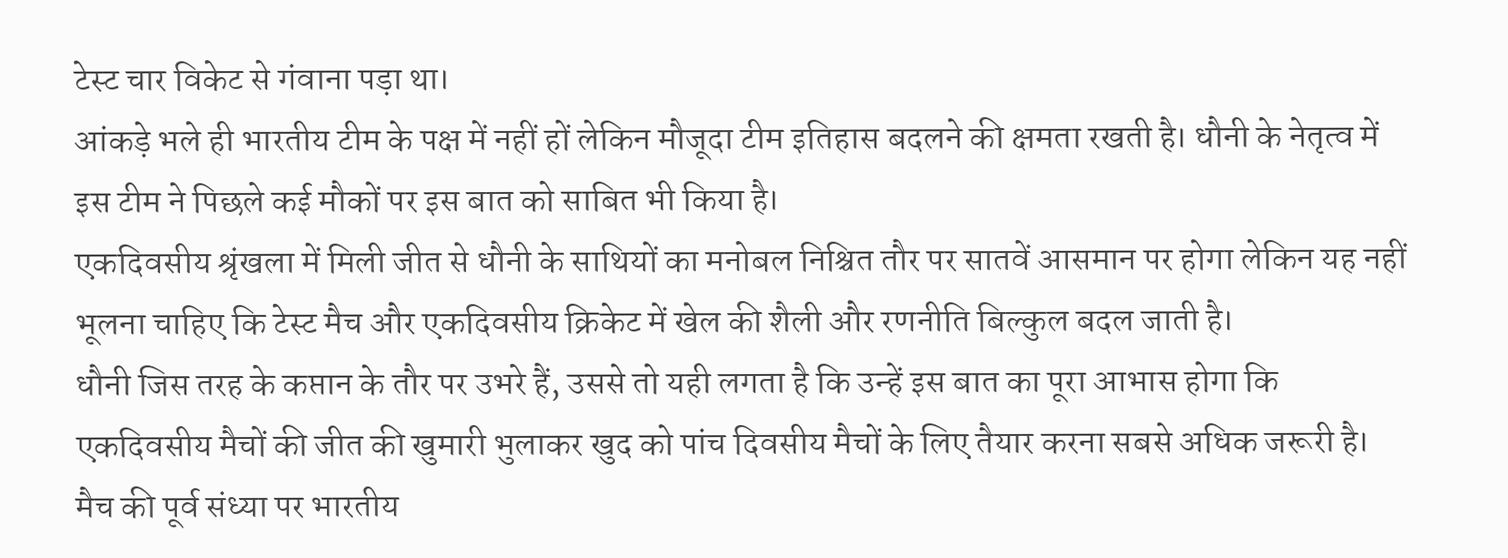टेस्ट चार विकेट से गंवाना पड़ा था।
आंकड़े भले ही भारतीय टीम के पक्ष में नहीं हों लेकिन मौजूदा टीम इतिहास बदलने की क्षमता रखती है। धौनी के नेतृत्व में इस टीम ने पिछले कई मौकों पर इस बात को साबित भी किया है।
एकदिवसीय श्रृंखला में मिली जीत से धौनी के साथियों का मनोबल निश्चित तौर पर सातवें आसमान पर होगा लेकिन यह नहीं भूलना चाहिए कि टेस्ट मैच और एकदिवसीय क्रिकेट में खेल की शैली और रणनीति बिल्कुल बदल जाती है।
धौनी जिस तरह के कप्तान के तौर पर उभरे हैं, उससे तो यही लगता है कि उन्हें इस बात का पूरा आभास होगा कि एकदिवसीय मैचों की जीत की खुमारी भुलाकर खुद को पांच दिवसीय मैचों के लिए तैयार करना सबसे अधिक जरूरी है।
मैच की पूर्व संध्या पर भारतीय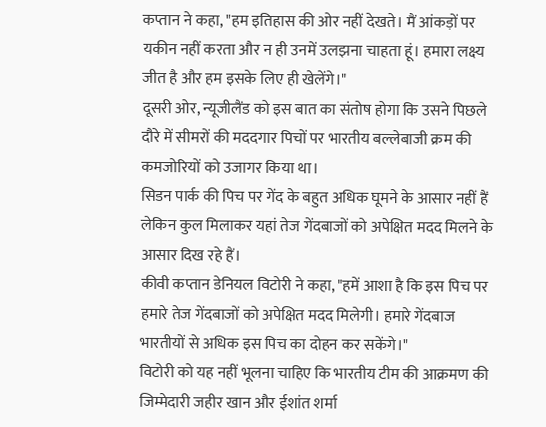कप्तान ने कहा, "हम इतिहास की ओर नहीं देखते। मैं आंकड़ों पर यकीन नहीं करता और न ही उनमें उलझना चाहता हूं। हमारा लक्ष्य जीत है और हम इसके लिए ही खेलेंगे।"
दूसरी ओर, न्यूजीलैंड को इस बात का संतोष होगा कि उसने पिछले दौरे में सीमरों की मददगार पिचों पर भारतीय बल्लेबाजी क्रम की कमजोरियों को उजागर किया था।
सिडन पार्क की पिच पर गेंद के बहुत अधिक घूमने के आसार नहीं हैं लेकिन कुल मिलाकर यहां तेज गेंदबाजों को अपेक्षित मदद मिलने के आसार दिख रहे हैं।
कीवी कप्तान डेनियल विटोरी ने कहा, "हमें आशा है कि इस पिच पर हमारे तेज गेंदबाजों को अपेक्षित मदद मिलेगी। हमारे गेंदबाज भारतीयों से अधिक इस पिच का दोहन कर सकेंगे।"
विटोरी को यह नहीं भूलना चाहिए कि भारतीय टीम की आक्रमण की जिम्मेदारी जहीर खान और ईशांत शर्मा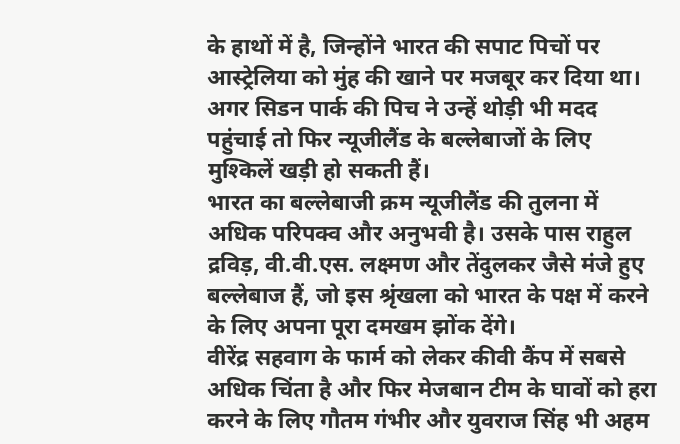के हाथों में है, जिन्होंने भारत की सपाट पिचों पर आस्ट्रेलिया को मुंह की खाने पर मजबूर कर दिया था। अगर सिडन पार्क की पिच ने उन्हें थोड़ी भी मदद पहुंचाई तो फिर न्यूजीलैंड के बल्लेबाजों के लिए मुश्किलें खड़ी हो सकती हैं।
भारत का बल्लेबाजी क्रम न्यूजीलैंड की तुलना में अधिक परिपक्व और अनुभवी है। उसके पास राहुल द्रविड़, वी.वी.एस. लक्ष्मण और तेंदुलकर जैसे मंजे हुए बल्लेबाज हैं, जो इस श्रृंखला को भारत के पक्ष में करने के लिए अपना पूरा दमखम झोंक देंगे।
वीरेंद्र सहवाग के फार्म को लेकर कीवी कैंप में सबसे अधिक चिंता है और फिर मेजबान टीम के घावों को हरा करने के लिए गौतम गंभीर और युवराज सिंह भी अहम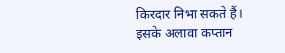किरदार निभा सकते हैं। इसके अलावा कप्तान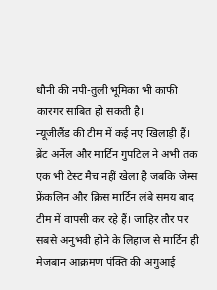धौनी की नपी-तुली भूमिका भी काफी कारगर साबित हो सकती है।
न्यूजीलैंड की टीम में कई नए खिलाड़ी हैं। ब्रेंट अर्नेल और मार्टिन गुपटिल ने अभी तक एक भी टेस्ट मैच नहीं खेला है जबकि जेम्स फ्रेंकलिन और क्रिस मार्टिन लंबे समय बाद टीम में वापसी कर रहे हैं। जाहिर तौर पर सबसे अनुभवी होने के लिहाज से मार्टिन ही मेजबान आक्रमण पंक्ति की अगुआई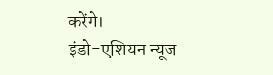करेंगे।
इंडो-एशियन न्यूज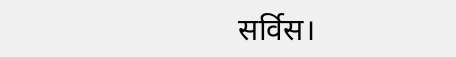सर्विस।